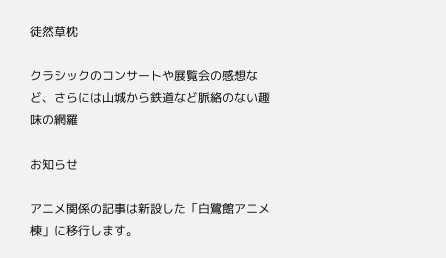徒然草枕

クラシックのコンサートや展覧会の感想など、さらには山城から鉄道など脈絡のない趣味の網羅

お知らせ

アニメ関係の記事は新設した「白鷺館アニメ棟」に移行します。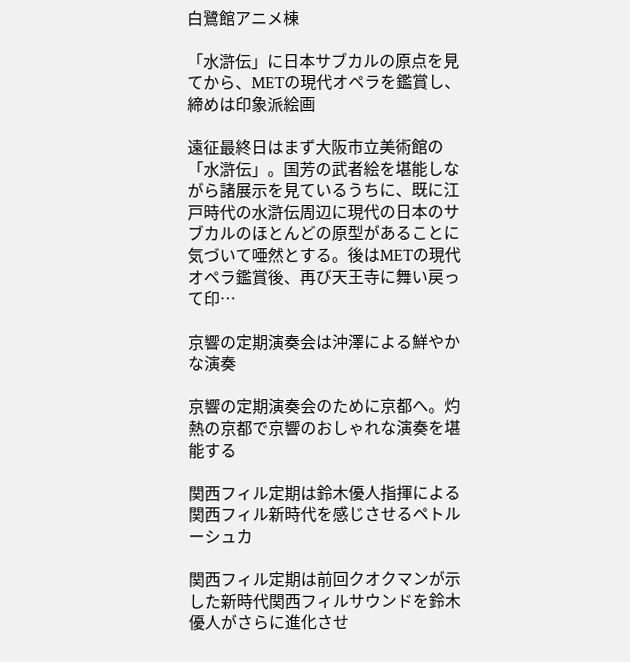白鷺館アニメ棟

「水滸伝」に日本サブカルの原点を見てから、METの現代オペラを鑑賞し、締めは印象派絵画

遠征最終日はまず大阪市立美術館の「水滸伝」。国芳の武者絵を堪能しながら諸展示を見ているうちに、既に江戸時代の水滸伝周辺に現代の日本のサブカルのほとんどの原型があることに気づいて唖然とする。後はMETの現代オペラ鑑賞後、再び天王寺に舞い戻って印…

京響の定期演奏会は沖澤による鮮やかな演奏

京響の定期演奏会のために京都へ。灼熱の京都で京響のおしゃれな演奏を堪能する

関西フィル定期は鈴木優人指揮による関西フィル新時代を感じさせるペトルーシュカ

関西フィル定期は前回クオクマンが示した新時代関西フィルサウンドを鈴木優人がさらに進化させ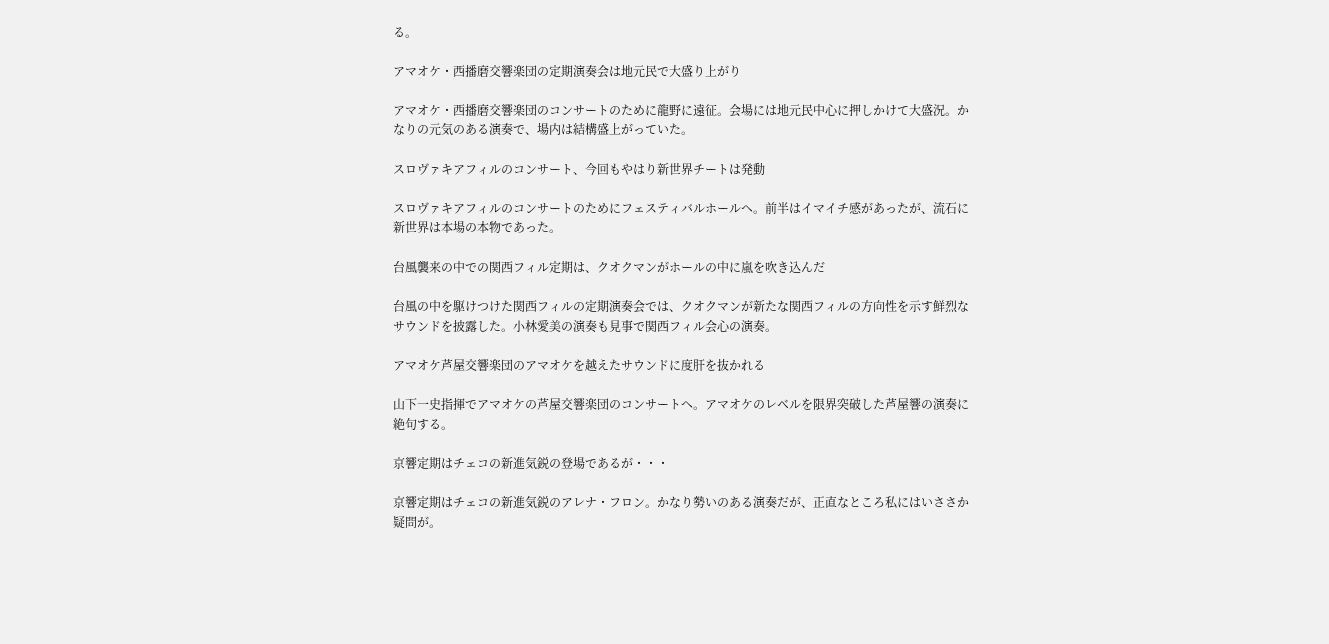る。

アマオケ・西播磨交響楽団の定期演奏会は地元民で大盛り上がり

アマオケ・西播磨交響楽団のコンサートのために龍野に遠征。会場には地元民中心に押しかけて大盛況。かなりの元気のある演奏で、場内は結構盛上がっていた。

スロヴァキアフィルのコンサート、今回もやはり新世界チートは発動

スロヴァキアフィルのコンサートのためにフェスティバルホールへ。前半はイマイチ感があったが、流石に新世界は本場の本物であった。

台風襲来の中での関西フィル定期は、クオクマンがホールの中に嵐を吹き込んだ

台風の中を駆けつけた関西フィルの定期演奏会では、クオクマンが新たな関西フィルの方向性を示す鮮烈なサウンドを披露した。小林愛美の演奏も見事で関西フィル会心の演奏。

アマオケ芦屋交響楽団のアマオケを越えたサウンドに度肝を抜かれる

山下一史指揮でアマオケの芦屋交響楽団のコンサートへ。アマオケのレベルを限界突破した芦屋響の演奏に絶句する。

京響定期はチェコの新進気鋭の登場であるが・・・

京響定期はチェコの新進気鋭のアレナ・フロン。かなり勢いのある演奏だが、正直なところ私にはいささか疑問が。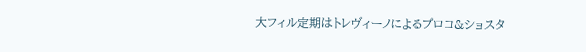大フィル定期はトレヴィーノによるプロコ&ショスタ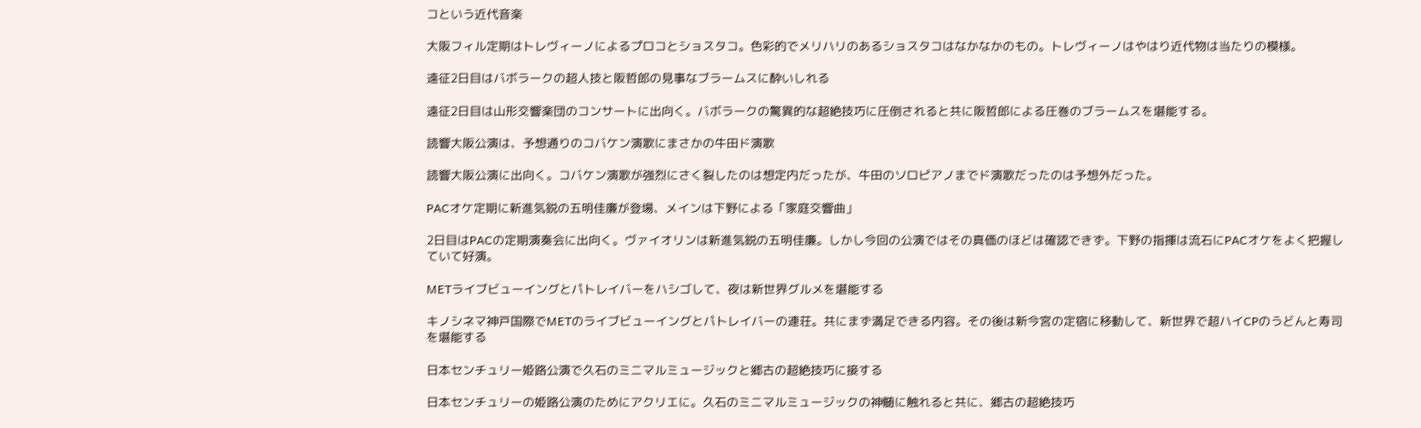コという近代音楽

大阪フィル定期はトレヴィーノによるプロコとショスタコ。色彩的でメリハリのあるショスタコはなかなかのもの。トレヴィーノはやはり近代物は当たりの模様。

遠征2日目はバボラークの超人技と阪哲郎の見事なブラームスに酔いしれる

遠征2日目は山形交響楽団のコンサートに出向く。バボラークの驚異的な超絶技巧に圧倒されると共に阪哲郎による圧巻のブラームスを堪能する。

読響大阪公演は、予想通りのコバケン演歌にまさかの牛田ド演歌

読響大阪公演に出向く。コバケン演歌が強烈にさく裂したのは想定内だったが、牛田のソロピアノまでド演歌だったのは予想外だった。

PACオケ定期に新進気鋭の五明佳廉が登場、メインは下野による「家庭交響曲」

2日目はPACの定期演奏会に出向く。ヴァイオリンは新進気鋭の五明佳廉。しかし今回の公演ではその真価のほどは確認できず。下野の指揮は流石にPACオケをよく把握していて好演。

METライブビューイングとパトレイバーをハシゴして、夜は新世界グルメを堪能する

キノシネマ神戸国際でMETのライブビューイングとパトレイバーの連荘。共にまず満足できる内容。その後は新今宮の定宿に移動して、新世界で超ハイCPのうどんと寿司を堪能する

日本センチュリー姫路公演で久石のミニマルミュージックと郷古の超絶技巧に接する

日本センチュリーの姫路公演のためにアクリエに。久石のミニマルミュージックの神髄に触れると共に、郷古の超絶技巧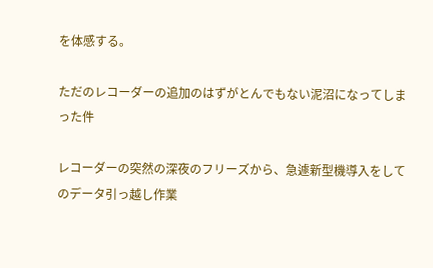を体感する。

ただのレコーダーの追加のはずがとんでもない泥沼になってしまった件

レコーダーの突然の深夜のフリーズから、急遽新型機導入をしてのデータ引っ越し作業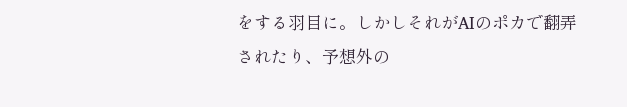をする羽目に。しかしそれがAIのポカで翻弄されたり、予想外の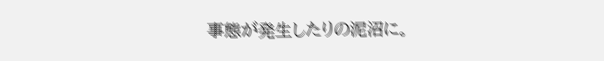事態が発生したりの泥沼に。